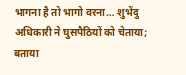भागना है तो भागो वरना… शुभेंदु अधिकारी ने घुसपैठियों को चेताया; बताया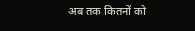अब तक कितनों को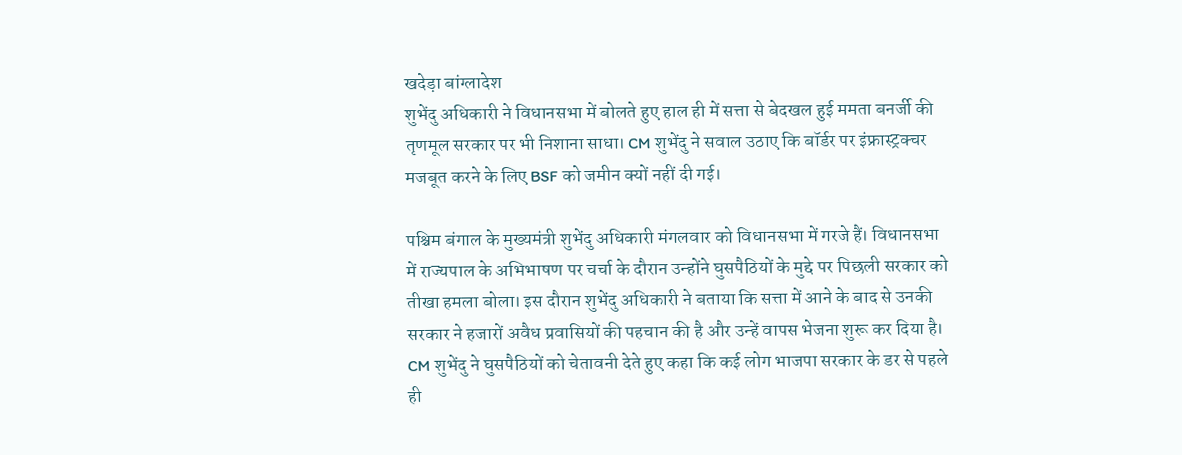खदेड़ा बांग्लादेश
शुभेंदु अधिकारी ने विधानसभा में बोलते हुए हाल ही में सत्ता से बेदखल हुई ममता बनर्जी की तृणमूल सरकार पर भी निशाना साधा। CM शुभेंदु ने सवाल उठाए कि बॉर्डर पर इंफ्रास्ट्रक्चर मजबूत करने के लिए BSF को जमीन क्यों नहीं दी गई।

पश्चिम बंगाल के मुख्यमंत्री शुभेंदु अधिकारी मंगलवार को विधानसभा में गरजे हैं। विधानसभा में राज्यपाल के अभिभाषण पर चर्चा के दौरान उन्होंने घुसपैठियों के मुद्दे पर पिछली सरकार को तीखा हमला बोला। इस दौरान शुभेंदु अधिकारी ने बताया कि सत्ता में आने के बाद से उनकी सरकार ने हजारों अवैध प्रवासियों की पहचान की है और उन्हें वापस भेजना शुरू कर दिया है। CM शुभेंदु ने घुसपैठियों को चेतावनी देते हुए कहा कि कई लोग भाजपा सरकार के डर से पहले ही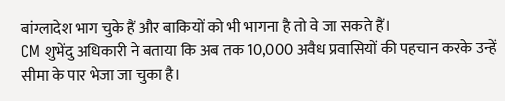बांग्लादेश भाग चुके हैं और बाकियों को भी भागना है तो वे जा सकते हैं।
CM शुभेंदु अधिकारी ने बताया कि अब तक 10,000 अवैध प्रवासियों की पहचान करके उन्हें सीमा के पार भेजा जा चुका है।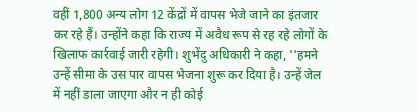वहीं 1,800 अन्य लोग 12 केंद्रों में वापस भेजे जाने का इंतजार कर रहे हैं। उन्होंने कहा कि राज्य में अवैध रूप से रह रहे लोगों के खिलाफ कार्रवाई जारी रहेगी। शुभेंदु अधिकारी ने कहा, ''हमने उन्हें सीमा के उस पार वापस भेजना शुरू कर दिया है। उन्हें जेल में नहीं डाला जाएगा और न ही कोई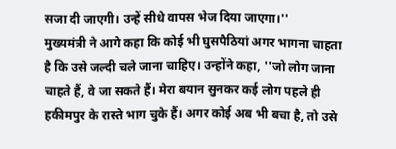सजा दी जाएगी। उन्हें सीधे वापस भेज दिया जाएगा।''
मुख्यमंत्री ने आगे कहा कि कोई भी घुसपैठियां अगर भागना चाहता है कि उसे जल्दी चले जाना चाहिए। उन्होंने कहा, ''जो लोग जाना चाहते हैं, वे जा सकते हैं। मेरा बयान सुनकर कई लोग पहले ही हकीमपुर के रास्ते भाग चुके हैं। अगर कोई अब भी बचा है, तो उसे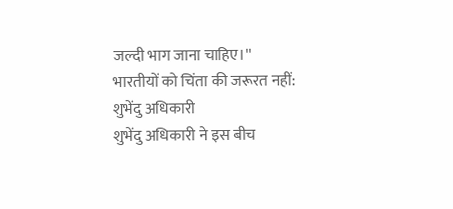जल्दी भाग जाना चाहिए।''
भारतीयों को चिंता की जरूरत नहीं: शुभेंदु अधिकारी
शुभेंदु अधिकारी ने इस बीच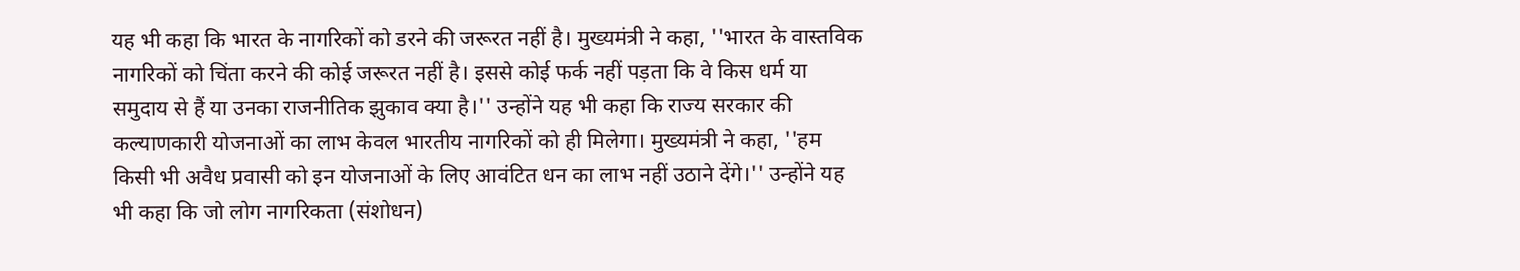यह भी कहा कि भारत के नागरिकों को डरने की जरूरत नहीं है। मुख्यमंत्री ने कहा, ''भारत के वास्तविक नागरिकों को चिंता करने की कोई जरूरत नहीं है। इससे कोई फर्क नहीं पड़ता कि वे किस धर्म या समुदाय से हैं या उनका राजनीतिक झुकाव क्या है।'' उन्होंने यह भी कहा कि राज्य सरकार की कल्याणकारी योजनाओं का लाभ केवल भारतीय नागरिकों को ही मिलेगा। मुख्यमंत्री ने कहा, ''हम किसी भी अवैध प्रवासी को इन योजनाओं के लिए आवंटित धन का लाभ नहीं उठाने देंगे।'' उन्होंने यह भी कहा कि जो लोग नागरिकता (संशोधन)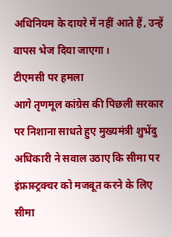अधिनियम के दायरे में नहीं आते हैं, उन्हें वापस भेज दिया जाएगा।
टीएमसी पर हमला
आगे तृणमूल कांग्रेस की पिछली सरकार पर निशाना साधते हुए मुख्यमंत्री शुभेंदु अधिकारी ने सवाल उठाए कि सीमा पर इंफ्रास्ट्रक्चर को मजबूत करने के लिए सीमा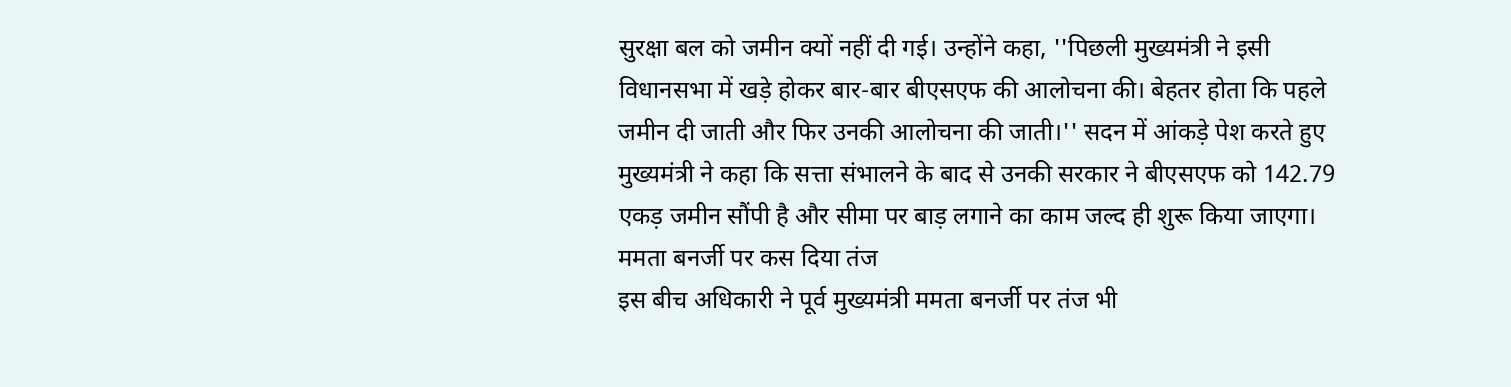सुरक्षा बल को जमीन क्यों नहीं दी गई। उन्होंने कहा, ''पिछली मुख्यमंत्री ने इसी विधानसभा में खड़े होकर बार-बार बीएसएफ की आलोचना की। बेहतर होता कि पहले जमीन दी जाती और फिर उनकी आलोचना की जाती।'' सदन में आंकड़े पेश करते हुए मुख्यमंत्री ने कहा कि सत्ता संभालने के बाद से उनकी सरकार ने बीएसएफ को 142.79 एकड़ जमीन सौंपी है और सीमा पर बाड़ लगाने का काम जल्द ही शुरू किया जाएगा।
ममता बनर्जी पर कस दिया तंज
इस बीच अधिकारी ने पूर्व मुख्यमंत्री ममता बनर्जी पर तंज भी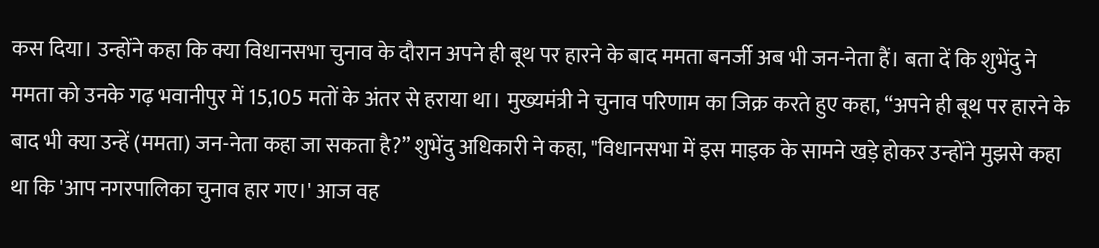कस दिया। उन्होंने कहा कि क्या विधानसभा चुनाव के दौरान अपने ही बूथ पर हारने के बाद ममता बनर्जी अब भी जन-नेता हैं। बता दें कि शुभेंदु ने ममता को उनके गढ़ भवानीपुर में 15,105 मतों के अंतर से हराया था। मुख्यमंत्री ने चुनाव परिणाम का जिक्र करते हुए कहा, “अपने ही बूथ पर हारने के बाद भी क्या उन्हें (ममता) जन-नेता कहा जा सकता है?” शुभेंदु अधिकारी ने कहा, "विधानसभा में इस माइक के सामने खड़े होकर उन्होंने मुझसे कहा था कि 'आप नगरपालिका चुनाव हार गए।' आज वह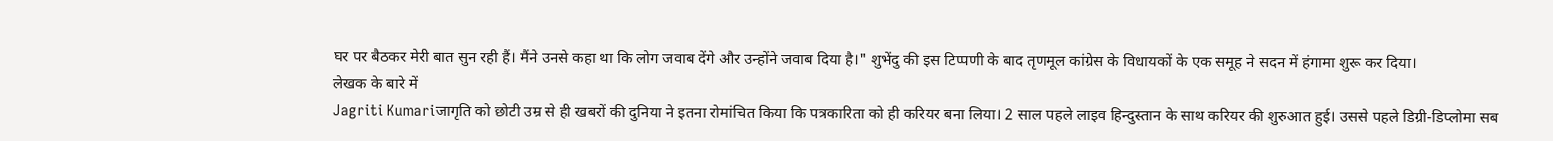घर पर बैठकर मेरी बात सुन रही हैं। मैंने उनसे कहा था कि लोग जवाब देंगे और उन्होंने जवाब दिया है।" शुभेंदु की इस टिप्पणी के बाद तृणमूल कांग्रेस के विधायकों के एक समूह ने सदन में हंगामा शुरू कर दिया।
लेखक के बारे में
Jagriti Kumariजागृति को छोटी उम्र से ही खबरों की दुनिया ने इतना रोमांचित किया कि पत्रकारिता को ही करियर बना लिया। 2 साल पहले लाइव हिन्दुस्तान के साथ करियर की शुरुआत हुई। उससे पहले डिग्री-डिप्लोमा सब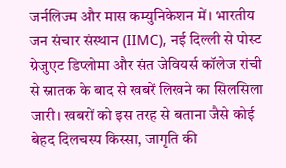जर्नलिज्म और मास कम्युनिकेशन में। भारतीय जन संचार संस्थान (IIMC), नई दिल्ली से पोस्ट ग्रेजुएट डिप्लोमा और संत जेवियर्स कॉलेज रांची से स्नातक के बाद से खबरें लिखने का सिलसिला जारी। खबरों को इस तरह से बताना जैसे कोई बेहद दिलचस्प किस्सा, जागृति की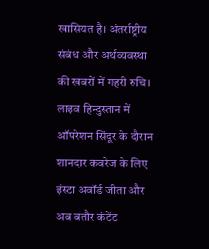खासियत है। अंतर्राष्ट्रीय संबंध और अर्थव्यवस्था की खबरों में गहरी रुचि। लाइव हिन्दुस्तान में ऑपरेशन सिंदूर के दौरान शानदार कवरेज के लिए इंस्टा अवॉर्ड जीता और अब बतौर कंटेंट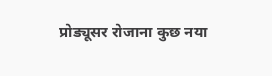प्रोड्यूसर रोजाना कुछ नया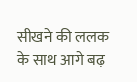सीखने की ललक के साथ आगे बढ़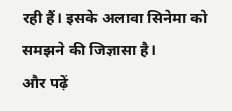रही हैं। इसके अलावा सिनेमा को समझने की जिज्ञासा है।
और पढ़ें